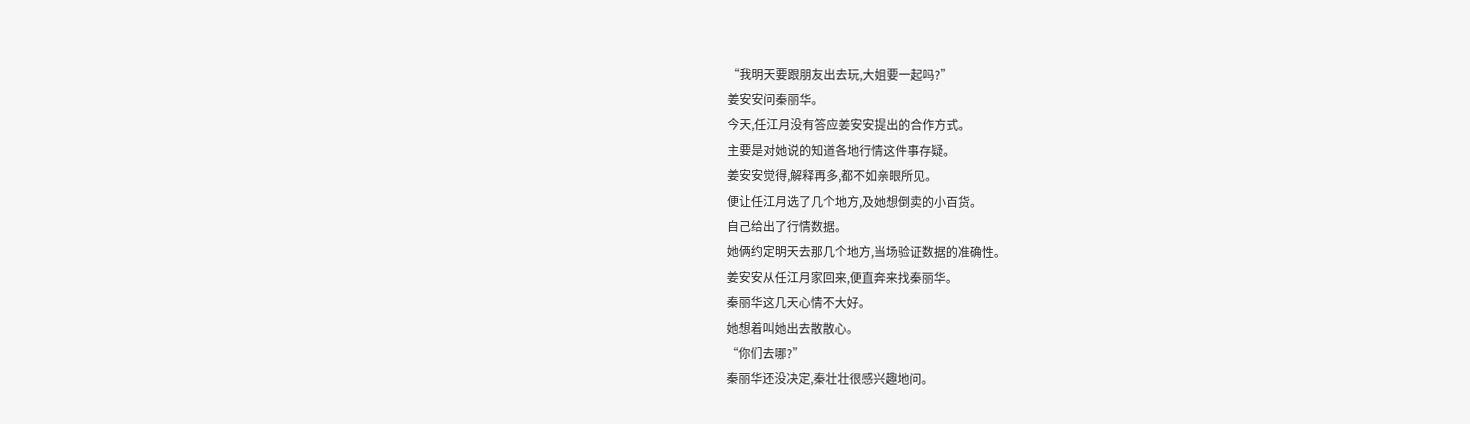“我明天要跟朋友出去玩,大姐要一起吗?”
姜安安问秦丽华。
今天,任江月没有答应姜安安提出的合作方式。
主要是对她说的知道各地行情这件事存疑。
姜安安觉得,解释再多,都不如亲眼所见。
便让任江月选了几个地方,及她想倒卖的小百货。
自己给出了行情数据。
她俩约定明天去那几个地方,当场验证数据的准确性。
姜安安从任江月家回来,便直奔来找秦丽华。
秦丽华这几天心情不大好。
她想着叫她出去散散心。
“你们去哪?”
秦丽华还没决定,秦壮壮很感兴趣地问。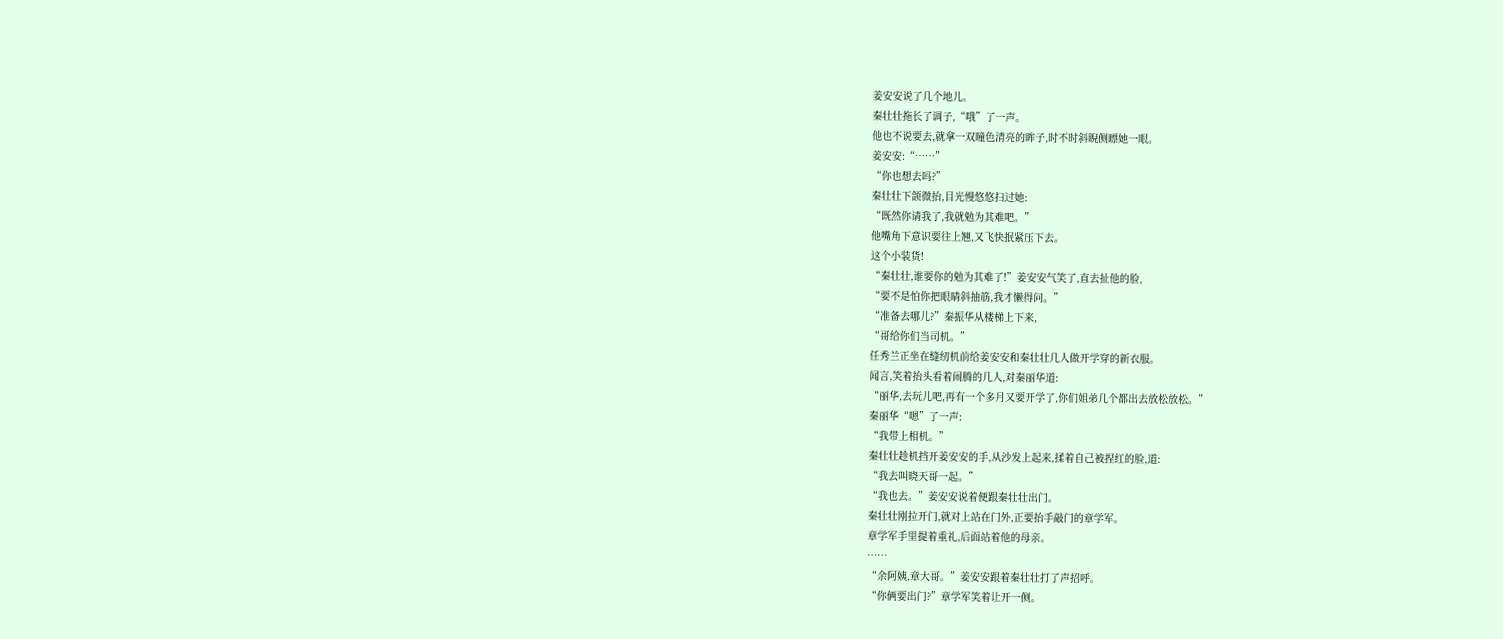姜安安说了几个地儿。
秦壮壮拖长了调子,“哦”了一声。
他也不说要去,就拿一双瞳色清亮的眸子,时不时斜睨侧瞟她一眼。
姜安安:“……”
“你也想去吗?”
秦壮壮下颌微抬,目光慢悠悠扫过她:
“既然你请我了,我就勉为其难吧。”
他嘴角下意识要往上翘,又飞快抿紧压下去。
这个小装货!
“秦壮壮,谁要你的勉为其难了!”姜安安气笑了,直去扯他的脸,
“要不是怕你把眼睛斜抽筋,我才懒得问。”
“准备去哪儿?”秦振华从楼梯上下来,
“哥给你们当司机。”
任秀兰正坐在缝纫机前给姜安安和秦壮壮几人做开学穿的新衣服。
闻言,笑着抬头看着闹腾的几人,对秦丽华道:
“丽华,去玩儿吧,再有一个多月又要开学了,你们姐弟几个都出去放松放松。”
秦丽华“嗯”了一声:
“我带上相机。”
秦壮壮趁机挡开姜安安的手,从沙发上起来,揉着自己被捏红的脸,道:
“我去叫晓天哥一起。”
“我也去。”姜安安说着便跟秦壮壮出门。
秦壮壮刚拉开门,就对上站在门外,正要抬手敲门的章学军。
章学军手里提着重礼,后面站着他的母亲。
……
“余阿姨,章大哥。”姜安安跟着秦壮壮打了声招呼。
“你俩要出门?”章学军笑着让开一侧。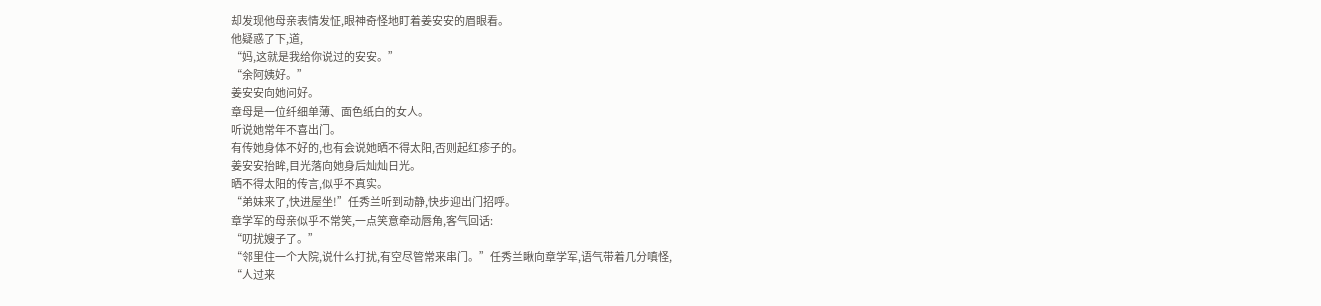却发现他母亲表情发怔,眼神奇怪地盯着姜安安的眉眼看。
他疑惑了下,道,
“妈,这就是我给你说过的安安。”
“余阿姨好。”
姜安安向她问好。
章母是一位纤细单薄、面色纸白的女人。
听说她常年不喜出门。
有传她身体不好的,也有会说她晒不得太阳,否则起红疹子的。
姜安安抬眸,目光落向她身后灿灿日光。
晒不得太阳的传言,似乎不真实。
“弟妹来了,快进屋坐!”任秀兰听到动静,快步迎出门招呼。
章学军的母亲似乎不常笑,一点笑意牵动唇角,客气回话:
“叨扰嫂子了。”
“邻里住一个大院,说什么打扰,有空尽管常来串门。”任秀兰瞅向章学军,语气带着几分嗔怪,
“人过来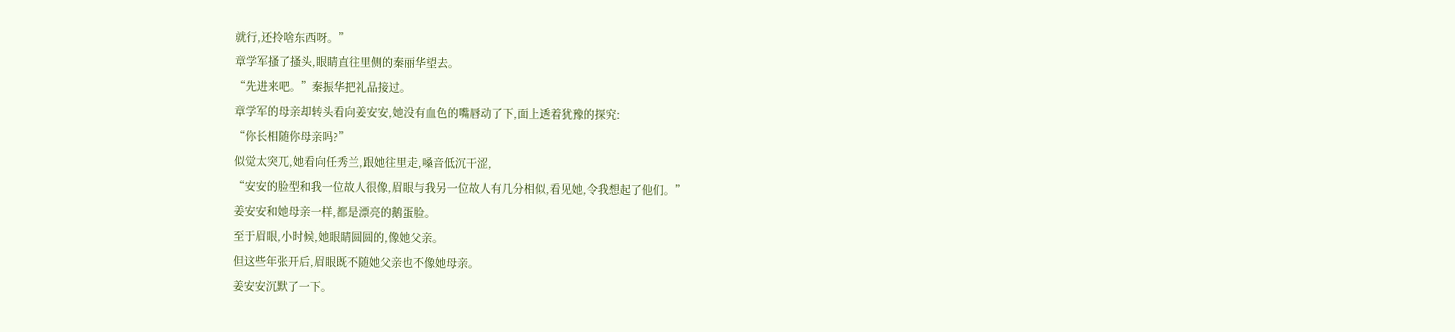就行,还拎啥东西呀。”
章学军搔了搔头,眼睛直往里侧的秦丽华望去。
“先进来吧。”秦振华把礼品接过。
章学军的母亲却转头看向姜安安,她没有血色的嘴唇动了下,面上透着犹豫的探究:
“你长相随你母亲吗?”
似觉太突兀,她看向任秀兰,跟她往里走,嗓音低沉干涩,
“安安的脸型和我一位故人很像,眉眼与我另一位故人有几分相似,看见她,令我想起了他们。”
姜安安和她母亲一样,都是漂亮的鹅蛋脸。
至于眉眼,小时候,她眼睛圆圆的,像她父亲。
但这些年张开后,眉眼既不随她父亲也不像她母亲。
姜安安沉默了一下。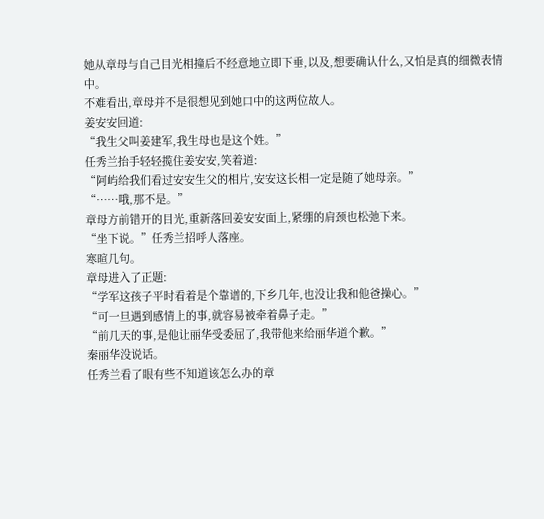她从章母与自己目光相撞后不经意地立即下垂,以及,想要确认什么,又怕是真的细微表情中。
不难看出,章母并不是很想见到她口中的这两位故人。
姜安安回道:
“我生父叫姜建军,我生母也是这个姓。”
任秀兰抬手轻轻揽住姜安安,笑着道:
“阿屿给我们看过安安生父的相片,安安这长相一定是随了她母亲。”
“……哦,那不是。”
章母方前错开的目光,重新落回姜安安面上,紧绷的肩颈也松弛下来。
“坐下说。”任秀兰招呼人落座。
寒暄几句。
章母进入了正题:
“学军这孩子平时看着是个靠谱的,下乡几年,也没让我和他爸操心。”
“可一旦遇到感情上的事,就容易被牵着鼻子走。”
“前几天的事,是他让丽华受委屈了,我带他来给丽华道个歉。”
秦丽华没说话。
任秀兰看了眼有些不知道该怎么办的章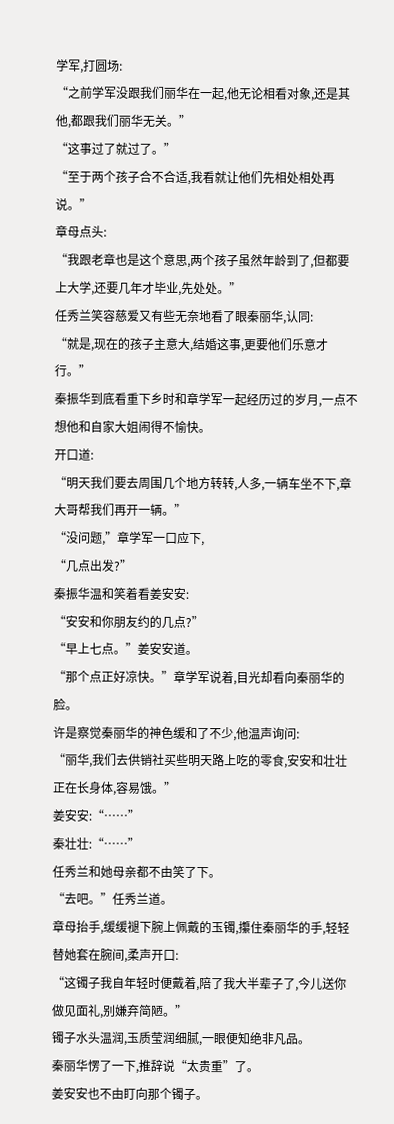学军,打圆场:
“之前学军没跟我们丽华在一起,他无论相看对象,还是其他,都跟我们丽华无关。”
“这事过了就过了。”
“至于两个孩子合不合适,我看就让他们先相处相处再说。”
章母点头:
“我跟老章也是这个意思,两个孩子虽然年龄到了,但都要上大学,还要几年才毕业,先处处。”
任秀兰笑容慈爱又有些无奈地看了眼秦丽华,认同:
“就是,现在的孩子主意大,结婚这事,更要他们乐意才行。”
秦振华到底看重下乡时和章学军一起经历过的岁月,一点不想他和自家大姐闹得不愉快。
开口道:
“明天我们要去周围几个地方转转,人多,一辆车坐不下,章大哥帮我们再开一辆。”
“没问题,”章学军一口应下,
“几点出发?”
秦振华温和笑着看姜安安:
“安安和你朋友约的几点?”
“早上七点。”姜安安道。
“那个点正好凉快。”章学军说着,目光却看向秦丽华的脸。
许是察觉秦丽华的神色缓和了不少,他温声询问:
“丽华,我们去供销社买些明天路上吃的零食,安安和壮壮正在长身体,容易饿。”
姜安安:“……”
秦壮壮:“……”
任秀兰和她母亲都不由笑了下。
“去吧。”任秀兰道。
章母抬手,缓缓褪下腕上佩戴的玉镯,攥住秦丽华的手,轻轻替她套在腕间,柔声开口:
“这镯子我自年轻时便戴着,陪了我大半辈子了,今儿送你做见面礼,别嫌弃简陋。”
镯子水头温润,玉质莹润细腻,一眼便知绝非凡品。
秦丽华愣了一下,推辞说“太贵重”了。
姜安安也不由盯向那个镯子。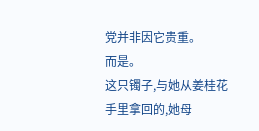党并非因它贵重。
而是。
这只镯子,与她从姜桂花手里拿回的,她母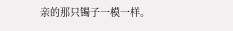亲的那只镯子一模一样。